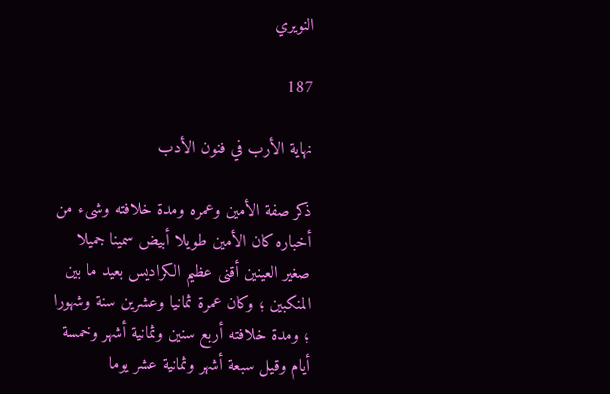النويري

187

نهاية الأرب في فنون الأدب

ذكر صفة الأمين وعمره ومدة خلافته وشىء من أخباره كان الأمين طويلا أبيض سمينا جميلا صغير العينين أقنى عظيم الكراديس بعيد ما بين المنكبين ؛ وكان عمرة ثمانيا وعشرين سنة وشهورا ؛ ومدة خلافته أربع سنين وثمانية أشهر وخمسة أيام وقيل سبعة أشهر وثمانية عشر يوما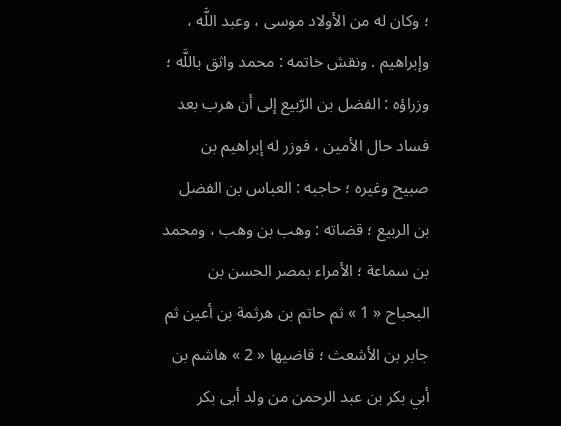؛ وكان له من الأولاد موسى ، وعبد اللَّه ، وإبراهيم . ونقش خاتمه : محمد واثق باللَّه ؛ وزراؤه : الفضل بن الرّبيع إلى أن هرب بعد فساد حال الأمين ، فوزر له إبراهيم بن صبيح وغيره ؛ حاجبه : العباس بن الفضل بن الربيع ؛ قضاته : وهب بن وهب ، ومحمد بن سماعة ؛ الأمراء بمصر الحسن بن البحباح « 1 » ثم حاتم بن هرثمة بن أعين ثم جابر بن الأشعث ؛ قاضيها « 2 » هاشم بن أبي بكر بن عبد الرحمن من ولد أبى بكر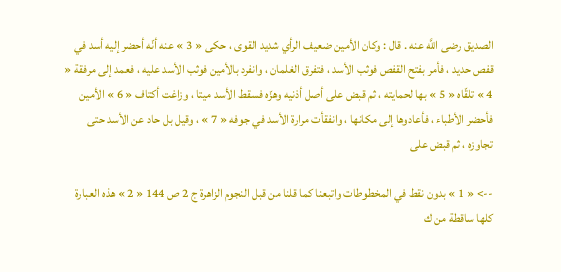الصديق رضى اللَّه عنه . قال : وكان الأمين ضعيف الرأي شديد القوى ، حكى « 3 » عنه أنّه أحضر إليه أسد في قفص حديد ، فأمر بفتح القفص فوثب الأسد ، فتفرق الغلمان ، وانفرد بالأمين فوثب الأسد عليه ، فعمد إلى مرفقة « 4 » تلقّاه « 5 » بها لحمايته ، ثم قبض على أصل أذنيه وهزّه فسقط الأسد ميتا ، وزاغت أكتاف « 6 » الأمين فأحضر الأطباء ، فأعادوها إلى مكانها ، وانفقأت مرارة الأسد في جوفه « 7 » ، وقيل بل حاد عن الأسد حتى تجاوزه ، ثم قبض على

--> « 1 » بدون نقط في المخطوطات واتبعنا كما قلنا من قبل النجوم الزاهرة ج 2 ص 144 « 2 » هذه العبارة كلها ساقطة من ك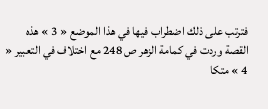فترتب على ذلك اضطراب فيها في هذا الموضع « 3 » هذه القصة وردت في كمامة الزهر ص 248 مع اختلاف في التعبير « 4 » متكا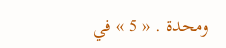ومحدة . « 5 » في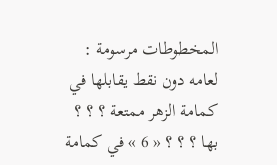المخطوطات مرسومة : لعامه دون نقط يقابلها في كمامة الزهر ممتعة ؟ ؟ ؟ بها ؟ ؟ ؟ « 6 » في كمامة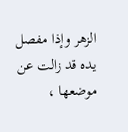الزهر وإذا مفصل يده قد زالت عن موضعها ،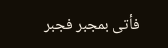فأتى بمجبر فجبر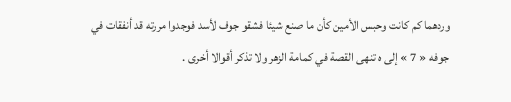وردهما كم كانت وحبس الأمين كأن ما صنع شيئا فشقو جوف لأسد فوجدوا مررته قد أنفقات في جوفه « 7 » إلى ه تنهى القصة في كمامة الزهر ولا تذكر أقوالا أخرى .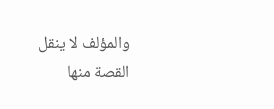والمؤلف لا ينقل القصة منها